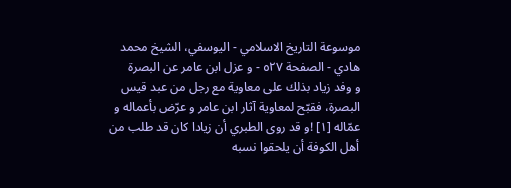موسوعة التاريخ الاسلامي - اليوسفي، الشيخ محمد هادي - الصفحة ٥٢٧ - و عزل ابن عامر عن البصرة
و وفد زياد بذلك على معاوية مع رجل من عبد قيس البصرة، فقبّح لمعاوية آثار ابن عامر و عرّض بأعماله و عمّاله [١] !و قد روى الطبري أن زيادا كان قد طلب من أهل الكوفة أن يلحقوا نسبه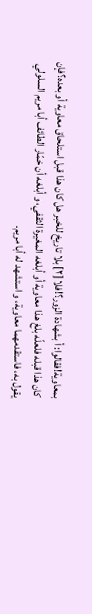بمعاوية!فقالوا: أ بشهادة الزور؟!فلا [٢] بلا تاريخ للخبر هل كان هذا قبل استلحاق معاوية أو بعده؟فإن كان هذا قبله فلعلّه بلغ هذا معاوية أو أبلغه المغيرة الثقفي، و أبلغه أن خمّار الطائف أبا مريم السلولي يقول به، فاستقدمهما معاوية، و استشهد له أبا مريم.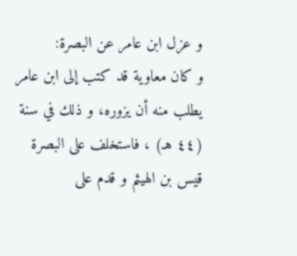و عزل ابن عامر عن البصرة:
و كان معاوية قد كتب إلى ابن عامر يطلب منه أن يزوره، و ذلك في سنة (٤٤ هـ) ، فاستخلف على البصرة قيس بن الهيثم و قدم على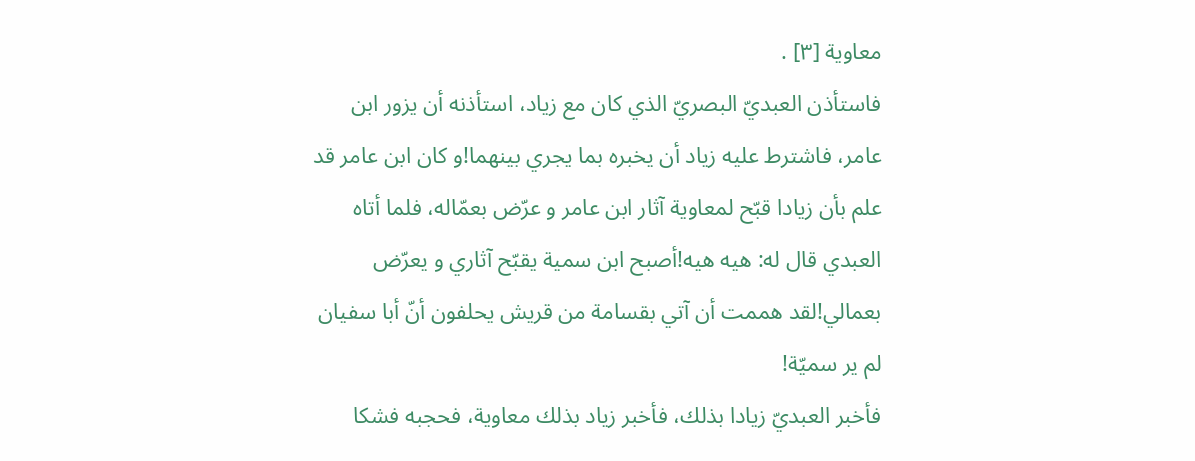معاوية [٣] .
فاستأذن العبديّ البصريّ الذي كان مع زياد، استأذنه أن يزور ابن عامر، فاشترط عليه زياد أن يخبره بما يجري بينهما!و كان ابن عامر قد علم بأن زيادا قبّح لمعاوية آثار ابن عامر و عرّض بعمّاله، فلما أتاه العبدي قال له: هيه هيه!أصبح ابن سمية يقبّح آثاري و يعرّض بعمالي!لقد هممت أن آتي بقسامة من قريش يحلفون أنّ أبا سفيان لم ير سميّة!
فأخبر العبديّ زيادا بذلك، فأخبر زياد بذلك معاوية، فحجبه فشكا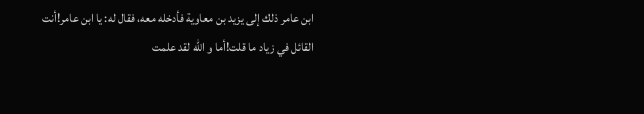ابن عامر ذلك إلى يزيد بن معاوية فأدخله معه، فقال له: يا ابن عامر!أنت القائل في زياد ما قلت!أما و اللّه لقد علمت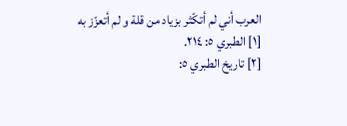العرب أني لم أتكّثر بزياد من قلة و لم أتعزّز به
[١] الطبري ٥: ٢١٤.
[٢] تاريخ الطبري ٥: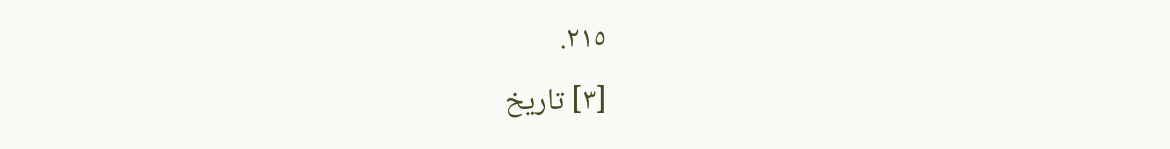٢١٥.
[٣] تاريخ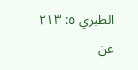الطبري ٥: ٢١٣ عن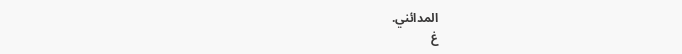المدائني.
غ